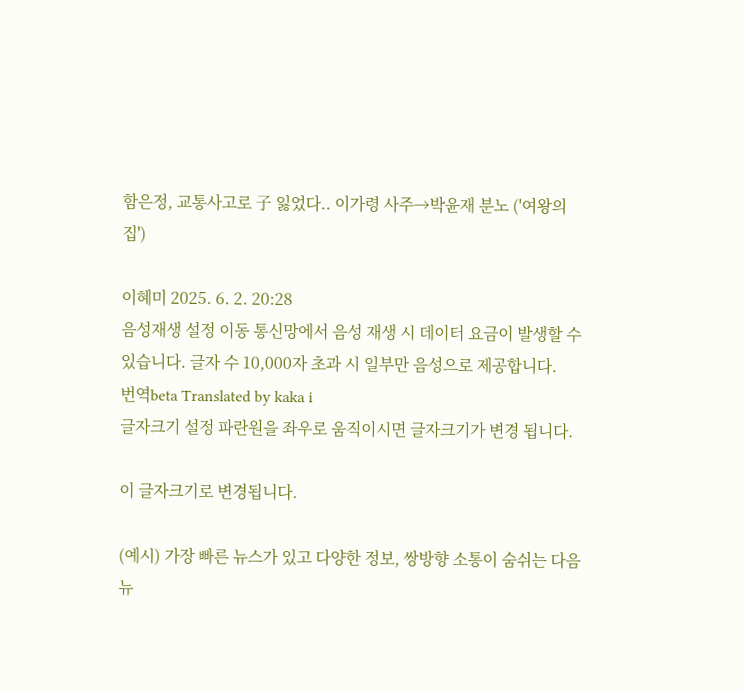함은정, 교통사고로 子 잃었다.. 이가령 사주→박윤재 분노 ('여왕의 집')

이혜미 2025. 6. 2. 20:28
음성재생 설정 이동 통신망에서 음성 재생 시 데이터 요금이 발생할 수 있습니다. 글자 수 10,000자 초과 시 일부만 음성으로 제공합니다.
번역beta Translated by kaka i
글자크기 설정 파란원을 좌우로 움직이시면 글자크기가 변경 됩니다.

이 글자크기로 변경됩니다.

(예시) 가장 빠른 뉴스가 있고 다양한 정보, 쌍방향 소통이 숨쉬는 다음뉴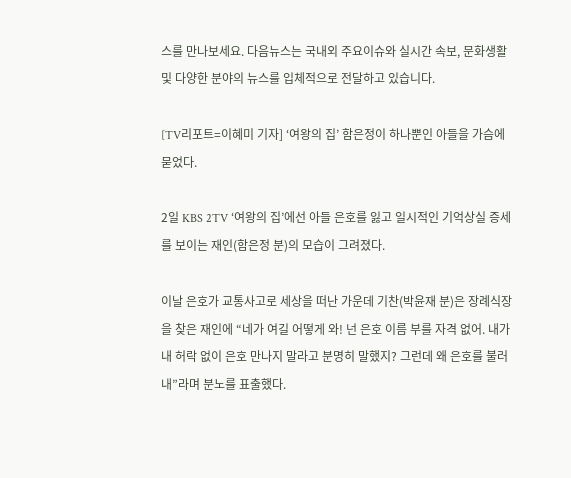스를 만나보세요. 다음뉴스는 국내외 주요이슈와 실시간 속보, 문화생활 및 다양한 분야의 뉴스를 입체적으로 전달하고 있습니다.

[TV리포트=이혜미 기자] ‘여왕의 집’ 함은정이 하나뿐인 아들을 가슴에 묻었다.

2일 KBS 2TV ‘여왕의 집’에선 아들 은호를 잃고 일시적인 기억상실 증세를 보이는 재인(함은정 분)의 모습이 그려졌다.

이날 은호가 교통사고로 세상을 떠난 가운데 기찬(박윤재 분)은 장례식장을 찾은 재인에 “네가 여길 어떻게 와! 넌 은호 이름 부를 자격 없어. 내가 내 허락 없이 은호 만나지 말라고 분명히 말했지? 그런데 왜 은호를 불러내”라며 분노를 표출했다.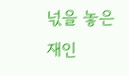넋을 놓은 재인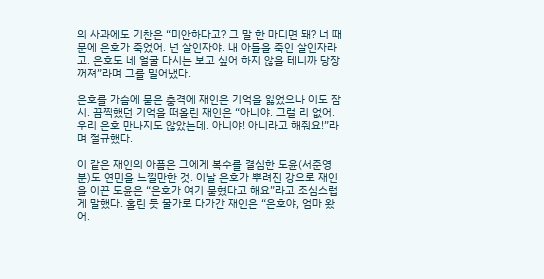의 사과에도 기찬은 “미안하다고? 그 말 한 마디면 돼? 너 때문에 은호가 죽었어. 넌 살인자야. 내 아들을 죽인 살인자라고. 은호도 네 얼굴 다시는 보고 싶어 하지 않을 테니까 당장 꺼져”라며 그를 밀어냈다.

은호를 가슴에 묻은 충격에 재인은 기억을 잃었으나 이도 잠시. 끔찍했던 기억을 떠올린 재인은 “아니야. 그럴 리 없어. 우리 은호 만나지도 않았는데. 아니야! 아니라고 해줘요!”라며 절규했다.

이 같은 재인의 아픔은 그에게 복수를 결심한 도윤(서준영 분)도 연민을 느낄만한 것. 이날 은호가 뿌려진 강으로 재인을 이끈 도윤은 “은호가 여기 묻혔다고 해요”라고 조심스럽게 말했다. 홀린 듯 물가로 다가간 재인은 “은호야, 엄마 왔어.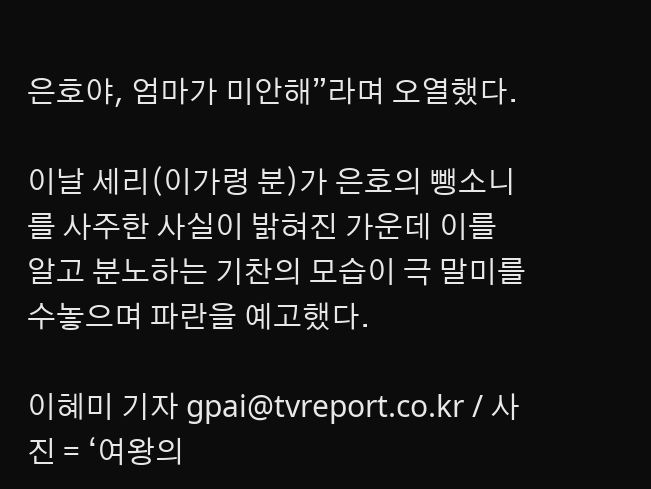은호야, 엄마가 미안해”라며 오열했다.

이날 세리(이가령 분)가 은호의 뺑소니를 사주한 사실이 밝혀진 가운데 이를 알고 분노하는 기찬의 모습이 극 말미를 수놓으며 파란을 예고했다.

이혜미 기자 gpai@tvreport.co.kr / 사진 = ‘여왕의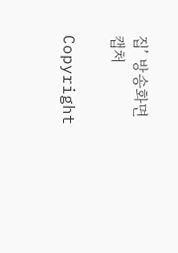집’ 방송화면 캡처

Copyright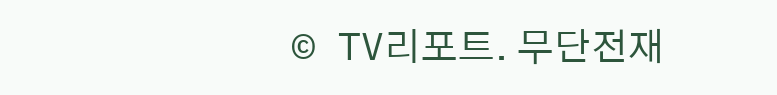© TV리포트. 무단전재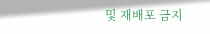및 재배포 금지